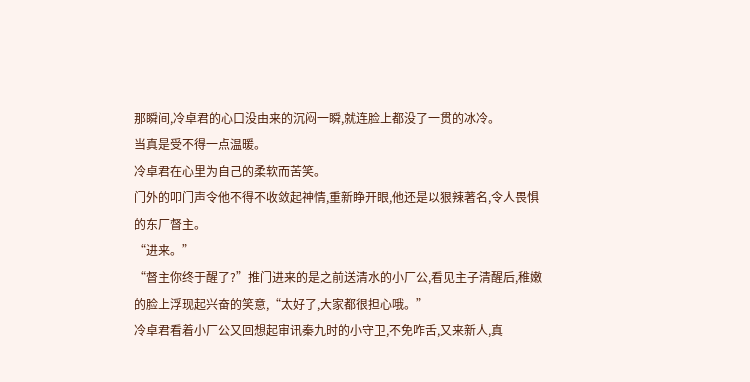那瞬间,冷卓君的心口没由来的沉闷一瞬,就连脸上都没了一贯的冰冷。
当真是受不得一点温暖。
冷卓君在心里为自己的柔软而苦笑。
门外的叩门声令他不得不收敛起神情,重新睁开眼,他还是以狠辣著名,令人畏惧的东厂督主。
“进来。”
“督主你终于醒了?”推门进来的是之前送清水的小厂公,看见主子清醒后,稚嫩的脸上浮现起兴奋的笑意,“太好了,大家都很担心哦。”
冷卓君看着小厂公又回想起审讯秦九时的小守卫,不免咋舌,又来新人,真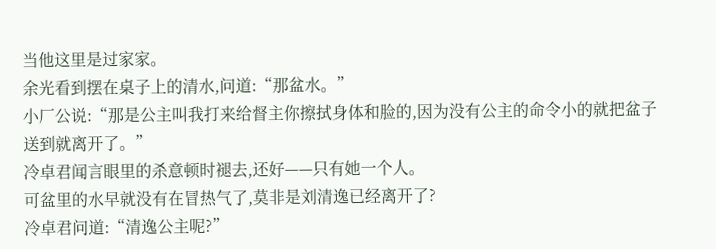当他这里是过家家。
余光看到摆在桌子上的清水,问道:“那盆水。”
小厂公说:“那是公主叫我打来给督主你擦拭身体和脸的,因为没有公主的命令小的就把盆子送到就离开了。”
冷卓君闻言眼里的杀意顿时褪去,还好——只有她一个人。
可盆里的水早就没有在冒热气了,莫非是刘清逸已经离开了?
冷卓君问道:“清逸公主呢?”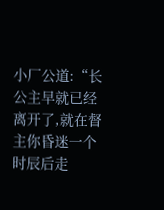小厂公道:“长公主早就已经离开了,就在督主你昏迷一个时辰后走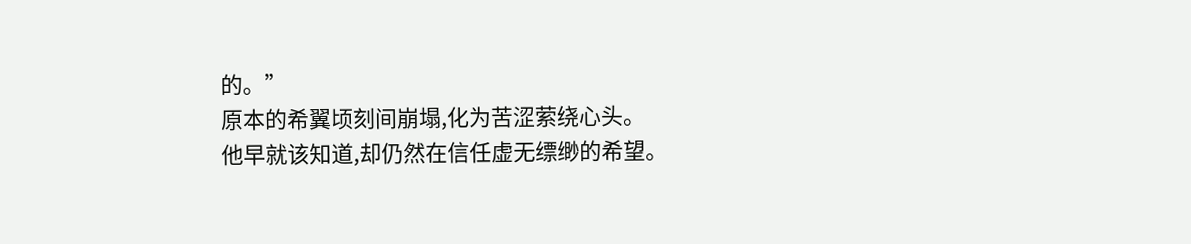的。”
原本的希翼顷刻间崩塌,化为苦涩萦绕心头。
他早就该知道,却仍然在信任虚无缥缈的希望。